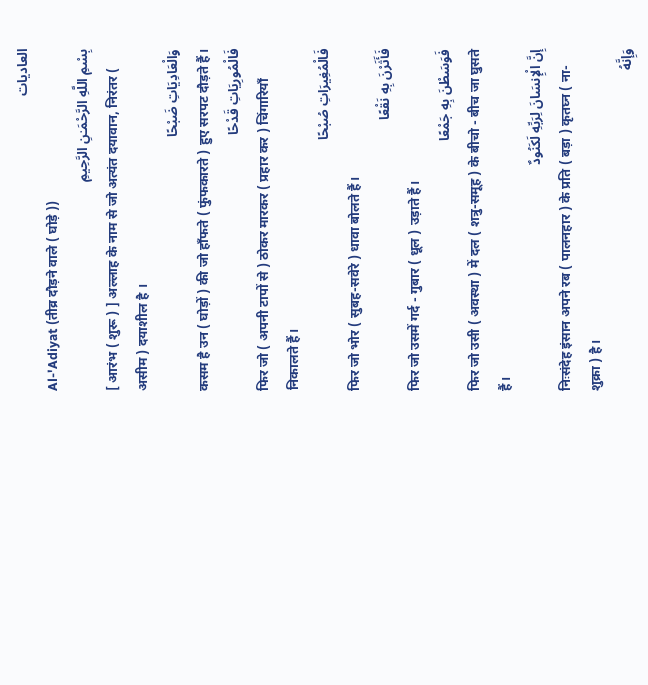العاديات
Al-'Adiyat (तीव्र दौड़ने वाले ( घोड़े ))
بِسْمِ اللَّهِ الرَّحْمَـٰنِ الرَّحِيمِ
[ आरंभ ( शुरू ) ] अल्लाह के नाम से जो अत्यंत दयावान, निरंतर ( असीम ) दयाशील है ।
وَالْعَادِيَاتِ ضَبْحًا
कसम है उन ( घोड़ों ) की जो हाँफते ( फुंफकारते ) हुए सरपट दौड़ते हैं।
فَالْمُورِيَاتِ قَدْحًا
फिर जो ( अपनी टापों से ) ठोकर मारकर ( प्रहार कर ) चिंगारियाँ निकालते हैं।
فَالْمُغِيرَاتِ صُبْحًا
फिर जो भोर ( सुबह-सवेरे ) धावा बोलते हैं।
فَأَثَرْنَ بِهِ نَقْعًا
फिर जो उसमें गर्द - गुबार ( धूल ) उड़ाते हैं।
فَوَسَطْنَ بِهِ جَمْعًا
फिर जो उसी ( अवस्था ) में दल ( शत्रु-समूह ) के बीचो - बीच जा घुसते हैं।
إِنَّ الْإِنسَانَ لِرَبِّهِ لَكَنُودٌ
निःसंदेह इंसान अपने रब ( पालनहार ) के प्रति ( बड़ा ) कृतघ्न ( ना-शुक्रा ) है।
وَإِنَّهُ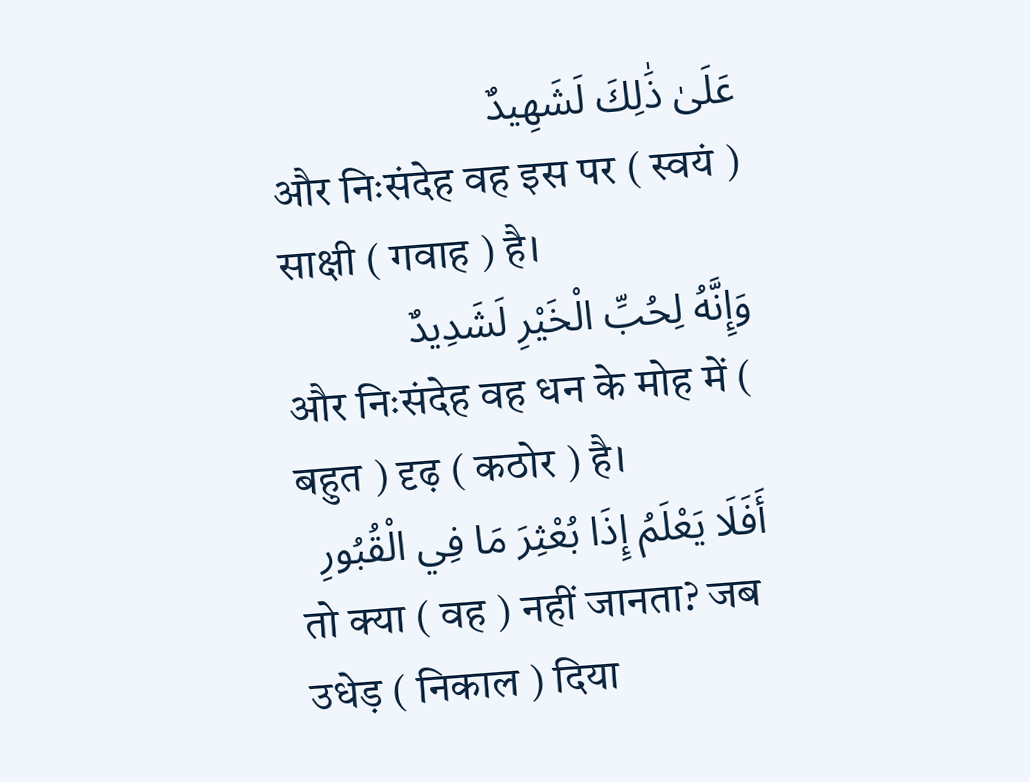عَلَىٰ ذَٰلِكَ لَشَهِيدٌ
और निःसंदेह वह इस पर ( स्वयं ) साक्षी ( गवाह ) है।
وَإِنَّهُ لِحُبِّ الْخَيْرِ لَشَدِيدٌ
और निःसंदेह वह धन के मोह में ( बहुत ) दृढ़ ( कठोर ) है।
أَفَلَا يَعْلَمُ إِذَا بُعْثِرَ مَا فِي الْقُبُورِ
तो क्या ( वह ) नहीं जानता? जब उधेड़ ( निकाल ) दिया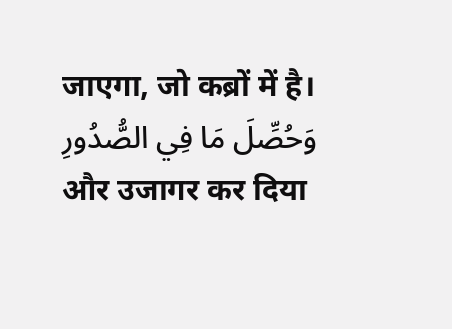जाएगा, जो कब्रों में है।
وَحُصِّلَ مَا فِي الصُّدُورِ
और उजागर कर दिया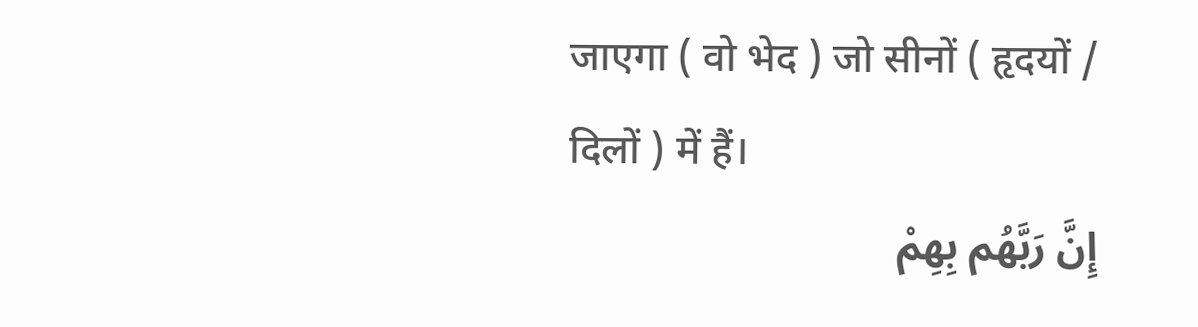जाएगा ( वो भेद ) जो सीनों ( हृदयों / दिलों ) में हैं।
إِنَّ رَبَّهُم بِهِمْ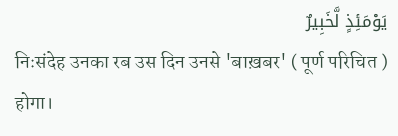يَوْمَئِذٍ لَّخَبِيرٌ
निःसंदेह उनका रब उस दिन उनसे 'बाख़बर' ( पूर्ण परिचित ) होगा।